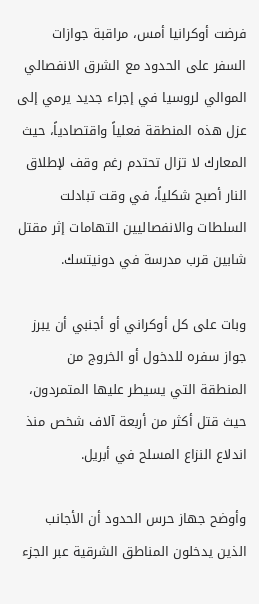فرضت أوكرانيا أمس، مراقبة جوازات السفر على الحدود مع الشرق الانفصالي الموالي لروسيا في إجراء جديد يرمي إلى عزل هذه المنطقة فعلياً واقتصادياً، حيث المعارك لا تزال تحتدم رغم وقف لإطلاق النار أصبح شكلياً، في وقت تبادلت السلطات والانفصاليين التهامات إثر مقتل شابين قرب مدرسة في دونيتسك.

وبات على كل أوكراني أو أجنبي أن يبرز جواز سفره للدخول أو الخروج من المنطقة التي يسيطر عليها المتمردون، حيث قتل أكثر من أربعة آلاف شخص منذ اندلاع النزاع المسلح في أبريل.

وأوضح جهاز حرس الحدود أن الأجانب الذين يدخلون المناطق الشرقية عبر الجزء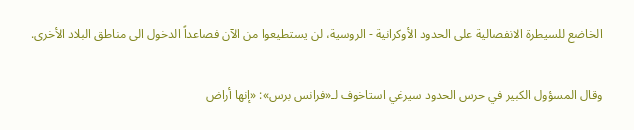الخاضع للسيطرة الانفصالية على الحدود الأوكرانية - الروسية، لن يستطيعوا من الآن فصاعداً الدخول الى مناطق البلاد الأخرى.

وقال المسؤول الكبير في حرس الحدود سيرغي استاخوف لـ«فرانس برس»: «إنها أراض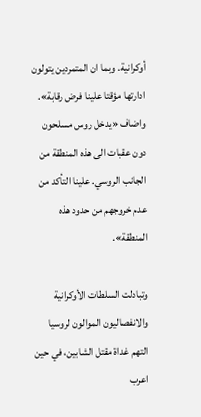أوكرانية. وبما ان المتمردين يتولون ادارتها مؤقتا علينا فرض رقابة». واضاف «يدخل روس مسلحون دون عقبات الى هذه المنطقة من الجانب الروسي. علينا التأكد من عدم خروجهم من حدود هذه المنطقة».

وتبادلت السلطات الأوكرانية والانفصاليون الموالون لروسيا التهم غداة مقتل الشابين، في حين اعرب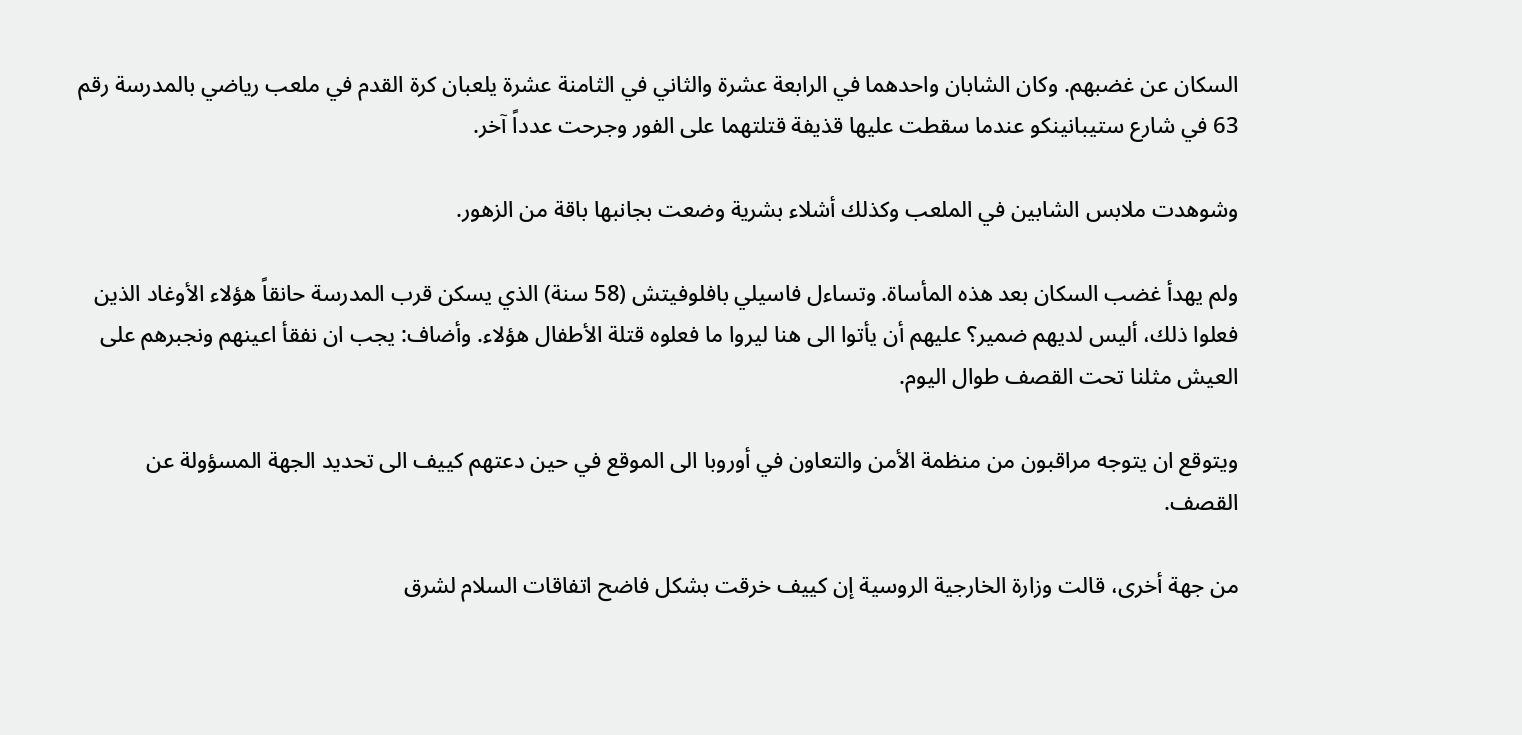السكان عن غضبهم. وكان الشابان واحدهما في الرابعة عشرة والثاني في الثامنة عشرة يلعبان كرة القدم في ملعب رياضي بالمدرسة رقم 63 في شارع ستيبانينكو عندما سقطت عليها قذيفة قتلتهما على الفور وجرحت عدداً آخر.

وشوهدت ملابس الشابين في الملعب وكذلك أشلاء بشرية وضعت بجانبها باقة من الزهور.

ولم يهدأ غضب السكان بعد هذه المأساة. وتساءل فاسيلي بافلوفيتش (58 سنة) الذي يسكن قرب المدرسة حانقاً هؤلاء الأوغاد الذين فعلوا ذلك، أليس لديهم ضمير؟ عليهم أن يأتوا الى هنا ليروا ما فعلوه قتلة الأطفال هؤلاء. وأضاف: يجب ان نفقأ اعينهم ونجبرهم على العيش مثلنا تحت القصف طوال اليوم.

ويتوقع ان يتوجه مراقبون من منظمة الأمن والتعاون في أوروبا الى الموقع في حين دعتهم كييف الى تحديد الجهة المسؤولة عن القصف.

من جهة أخرى، قالت وزارة الخارجية الروسية إن كييف خرقت بشكل فاضح اتفاقات السلام لشرق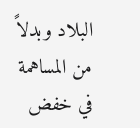البلاد وبدلاً من المساهمة في خفض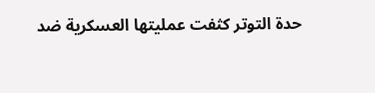حدة التوتر كثفت عمليتها العسكرية ضد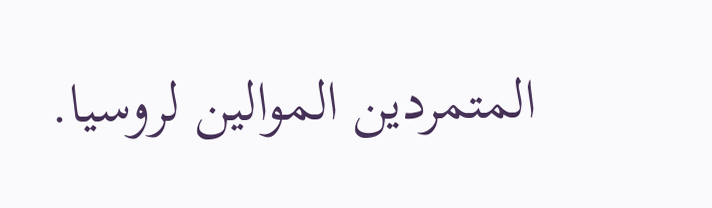المتمردين الموالين لروسيا.